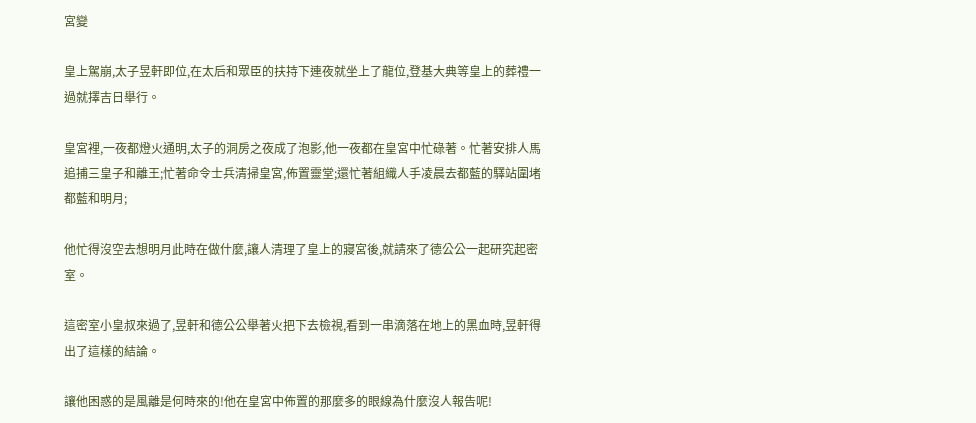宮變

皇上駕崩,太子昱軒即位,在太后和眾臣的扶持下連夜就坐上了龍位,登基大典等皇上的葬禮一過就擇吉日舉行。

皇宮裡,一夜都燈火通明,太子的洞房之夜成了泡影,他一夜都在皇宮中忙碌著。忙著安排人馬追捕三皇子和離王;忙著命令士兵清掃皇宮,佈置靈堂;還忙著組織人手凌晨去都藍的驛站圍堵都藍和明月;

他忙得沒空去想明月此時在做什麼,讓人清理了皇上的寢宮後,就請來了德公公一起研究起密室。

這密室小皇叔來過了,昱軒和德公公舉著火把下去檢視,看到一串滴落在地上的黑血時,昱軒得出了這樣的結論。

讓他困惑的是風離是何時來的!他在皇宮中佈置的那麼多的眼線為什麼沒人報告呢!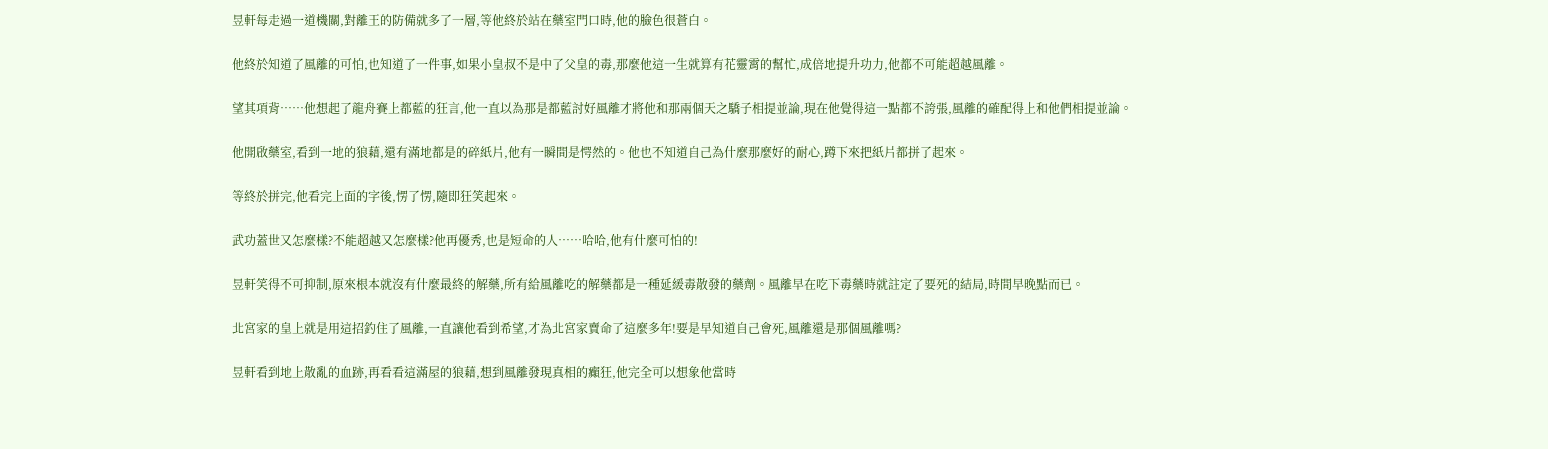昱軒每走過一道機關,對離王的防備就多了一層,等他終於站在藥室門口時,他的臉色很蒼白。

他終於知道了風離的可怕,也知道了一件事,如果小皇叔不是中了父皇的毒,那麼他這一生就算有花靈霄的幫忙,成倍地提升功力,他都不可能超越風離。

望其項背……他想起了龍舟賽上都藍的狂言,他一直以為那是都藍討好風離才將他和那兩個天之驕子相提並論,現在他覺得這一點都不誇張,風離的確配得上和他們相提並論。

他開啟藥室,看到一地的狼藉,還有滿地都是的碎紙片,他有一瞬間是愕然的。他也不知道自己為什麼那麼好的耐心,蹲下來把紙片都拼了起來。

等終於拼完,他看完上面的字後,愣了愣,隨即狂笑起來。

武功蓋世又怎麼樣?不能超越又怎麼樣?他再優秀,也是短命的人……哈哈,他有什麼可怕的!

昱軒笑得不可抑制,原來根本就沒有什麼最終的解藥,所有給風離吃的解藥都是一種延緩毒散發的藥劑。風離早在吃下毒藥時就註定了要死的結局,時間早晚點而已。

北宮家的皇上就是用這招釣住了風離,一直讓他看到希望,才為北宮家賣命了這麼多年!要是早知道自己會死,風離還是那個風離嗎?

昱軒看到地上散亂的血跡,再看看這滿屋的狼藉,想到風離發現真相的癲狂,他完全可以想象他當時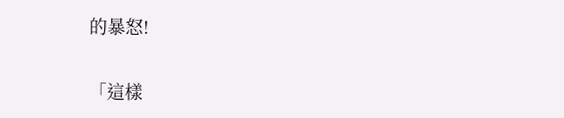的暴怒!

「這樣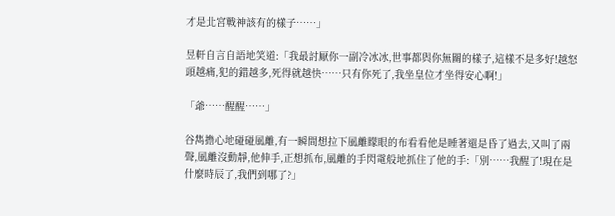才是北宮戰神該有的樣子……」

昱軒自言自語地笑道:「我最討厭你一副冷冰冰,世事都與你無關的樣子,這樣不是多好!越怒頭越痛,犯的錯越多,死得就越快……只有你死了,我坐皇位才坐得安心啊!」

「爺……醒醒……」

谷雋擔心地碰碰風離,有一瞬間想拉下風離矇眼的布看看他是睡著還是昏了過去,又叫了兩聲,風離沒動靜,他伸手,正想抓布,風離的手閃電般地抓住了他的手:「別……我醒了!現在是什麼時辰了,我們到哪了?」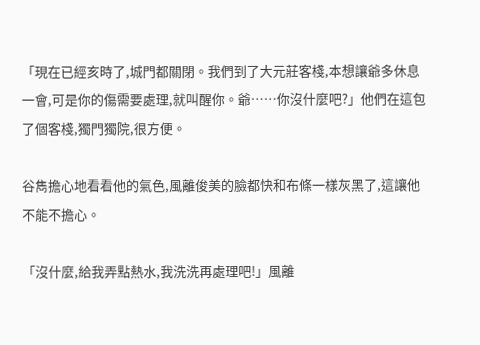「現在已經亥時了,城門都關閉。我們到了大元莊客棧,本想讓爺多休息一會,可是你的傷需要處理,就叫醒你。爺……你沒什麼吧?」他們在這包了個客棧,獨門獨院,很方便。

谷雋擔心地看看他的氣色,風離俊美的臉都快和布條一樣灰黑了,這讓他不能不擔心。

「沒什麼,給我弄點熱水,我洗洗再處理吧!」風離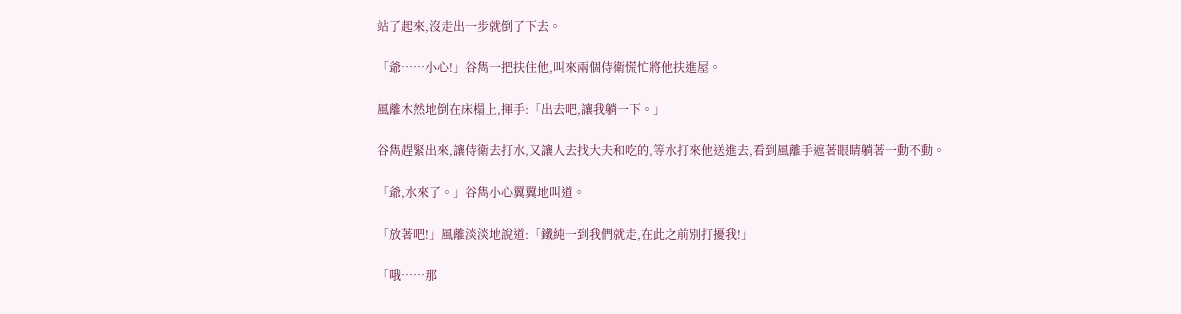站了起來,沒走出一步就倒了下去。

「爺……小心!」谷雋一把扶住他,叫來兩個侍衛慌忙將他扶進屋。

風離木然地倒在床榻上,揮手:「出去吧,讓我躺一下。」

谷雋趕緊出來,讓侍衛去打水,又讓人去找大夫和吃的,等水打來他送進去,看到風離手遮著眼睛躺著一動不動。

「爺,水來了。」谷雋小心翼翼地叫道。

「放著吧!」風離淡淡地說道:「鐵純一到我們就走,在此之前別打擾我!」

「哦……那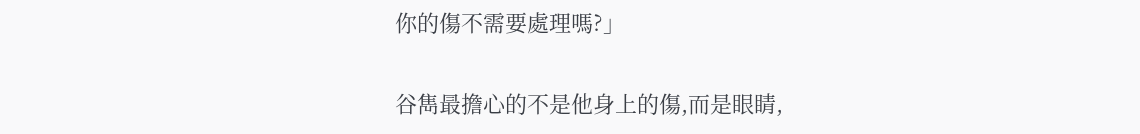你的傷不需要處理嗎?」

谷雋最擔心的不是他身上的傷,而是眼睛,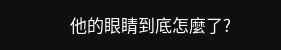他的眼睛到底怎麼了?